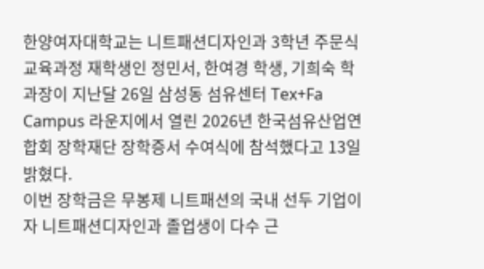한양여자대학교는 니트패션디자인과 3학년 주문식 교육과정 재학생인 정민서, 한여경 학생, 기희숙 학과장이 지난달 26일 삼성동 섬유센터 Tex+Fa Campus 라운지에서 열린 2026년 한국섬유산업연합회 장학재단 장학증서 수여식에 참석했다고 13일 밝혔다.
이번 장학금은 무봉제 니트패션의 국내 선두 기업이자 니트패션디자인과 졸업생이 다수 근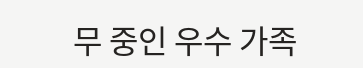무 중인 우수 가족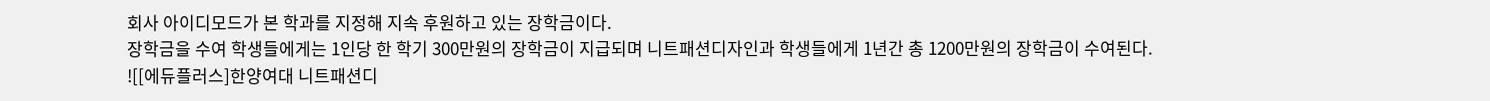회사 아이디모드가 본 학과를 지정해 지속 후원하고 있는 장학금이다.
장학금을 수여 학생들에게는 1인당 한 학기 300만원의 장학금이 지급되며 니트패션디자인과 학생들에게 1년간 총 1200만원의 장학금이 수여된다.
![[에듀플러스]한양여대 니트패션디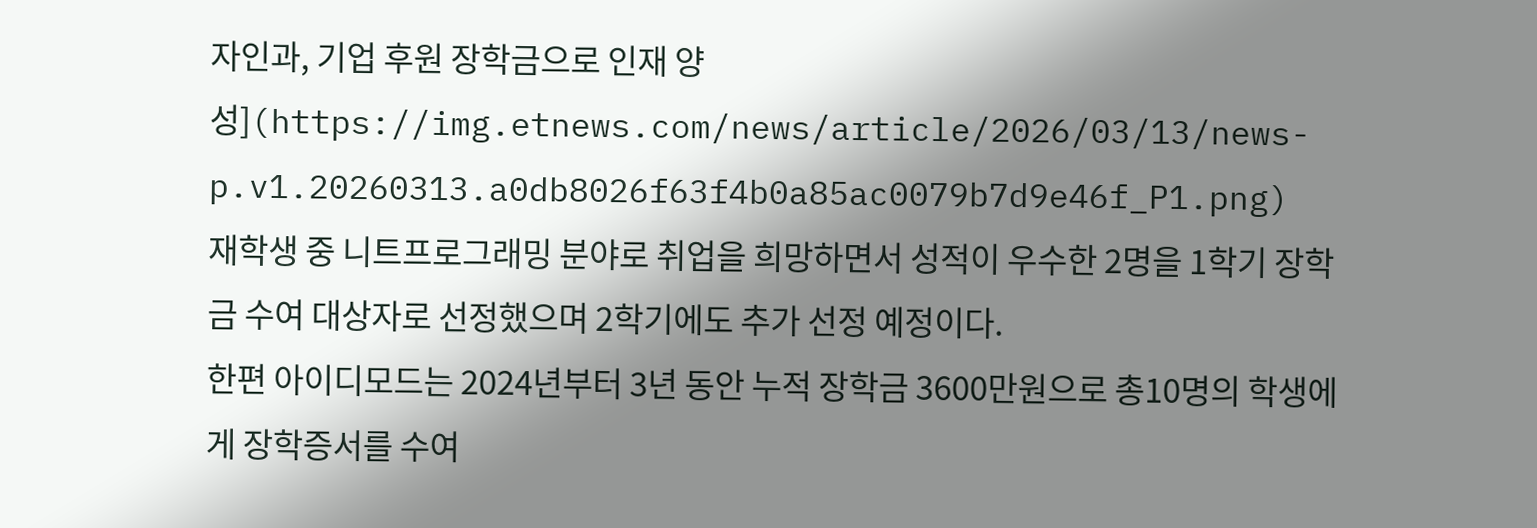자인과, 기업 후원 장학금으로 인재 양성](https://img.etnews.com/news/article/2026/03/13/news-p.v1.20260313.a0db8026f63f4b0a85ac0079b7d9e46f_P1.png)
재학생 중 니트프로그래밍 분야로 취업을 희망하면서 성적이 우수한 2명을 1학기 장학금 수여 대상자로 선정했으며 2학기에도 추가 선정 예정이다.
한편 아이디모드는 2024년부터 3년 동안 누적 장학금 3600만원으로 총10명의 학생에게 장학증서를 수여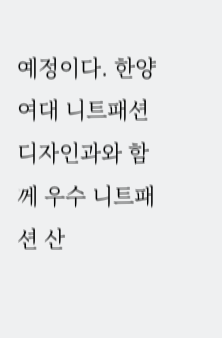예정이다. 한양여대 니트패션디자인과와 함께 우수 니트패션 산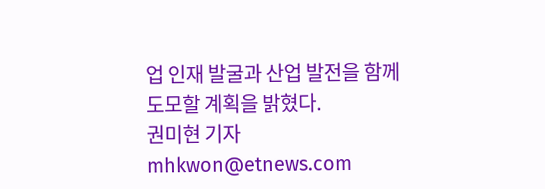업 인재 발굴과 산업 발전을 함께 도모할 계획을 밝혔다.
권미현 기자 mhkwon@etnews.com